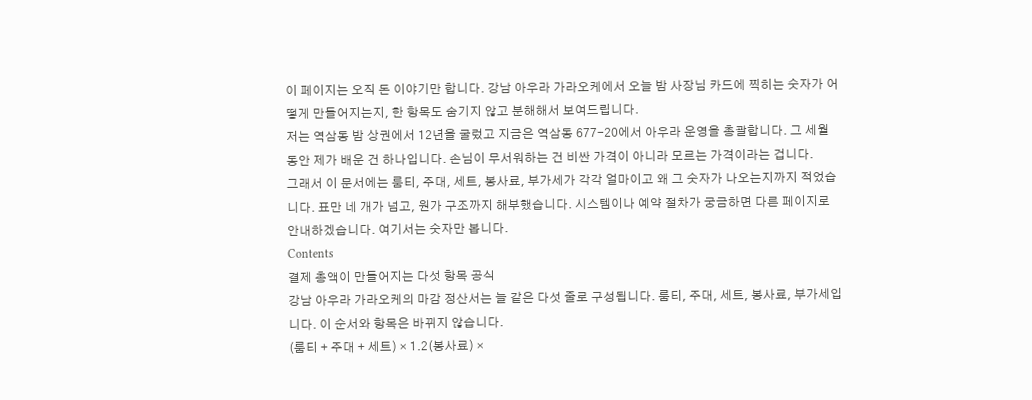이 페이지는 오직 돈 이야기만 합니다. 강남 아우라 가라오케에서 오늘 밤 사장님 카드에 찍히는 숫자가 어떻게 만들어지는지, 한 항목도 숨기지 않고 분해해서 보여드립니다.
저는 역삼동 밤 상권에서 12년을 굴렀고 지금은 역삼동 677-20에서 아우라 운영을 총괄합니다. 그 세월 동안 제가 배운 건 하나입니다. 손님이 무서워하는 건 비싼 가격이 아니라 모르는 가격이라는 겁니다.
그래서 이 문서에는 룸티, 주대, 세트, 봉사료, 부가세가 각각 얼마이고 왜 그 숫자가 나오는지까지 적었습니다. 표만 네 개가 넘고, 원가 구조까지 해부했습니다. 시스템이나 예약 절차가 궁금하면 다른 페이지로 안내하겠습니다. 여기서는 숫자만 봅니다.
Contents
결제 총액이 만들어지는 다섯 항목 공식
강남 아우라 가라오케의 마감 정산서는 늘 같은 다섯 줄로 구성됩니다. 룸티, 주대, 세트, 봉사료, 부가세입니다. 이 순서와 항목은 바뀌지 않습니다.
(룸티 + 주대 + 세트) × 1.2(봉사료) ×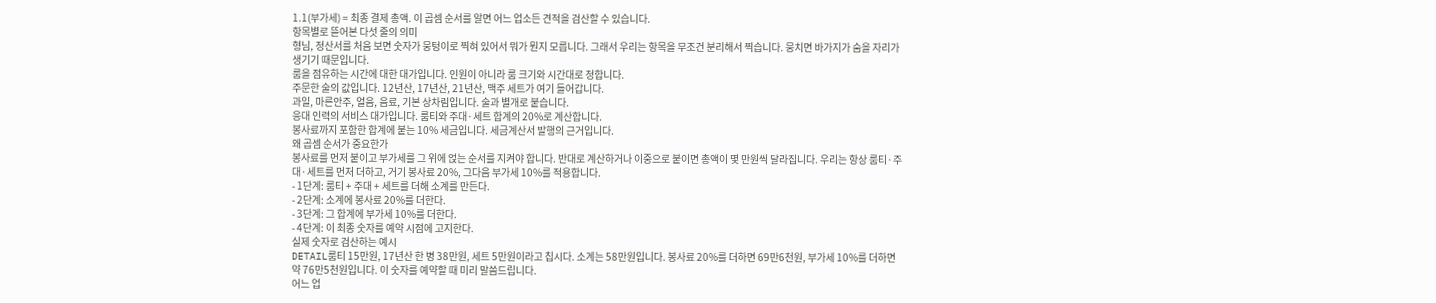1.1(부가세) = 최종 결제 총액. 이 곱셈 순서를 알면 어느 업소든 견적을 검산할 수 있습니다.
항목별로 뜯어본 다섯 줄의 의미
형님, 정산서를 처음 보면 숫자가 뭉텅이로 찍혀 있어서 뭐가 뭔지 모릅니다. 그래서 우리는 항목을 무조건 분리해서 찍습니다. 뭉치면 바가지가 숨을 자리가 생기기 때문입니다.
룸을 점유하는 시간에 대한 대가입니다. 인원이 아니라 룸 크기와 시간대로 정합니다.
주문한 술의 값입니다. 12년산, 17년산, 21년산, 맥주 세트가 여기 들어갑니다.
과일, 마른안주, 얼음, 음료, 기본 상차림입니다. 술과 별개로 붙습니다.
응대 인력의 서비스 대가입니다. 룸티와 주대·세트 합계의 20%로 계산합니다.
봉사료까지 포함한 합계에 붙는 10% 세금입니다. 세금계산서 발행의 근거입니다.
왜 곱셈 순서가 중요한가
봉사료를 먼저 붙이고 부가세를 그 위에 얹는 순서를 지켜야 합니다. 반대로 계산하거나 이중으로 붙이면 총액이 몇 만원씩 달라집니다. 우리는 항상 룸티·주대·세트를 먼저 더하고, 거기 봉사료 20%, 그다음 부가세 10%를 적용합니다.
- 1단계: 룸티 + 주대 + 세트를 더해 소계를 만든다.
- 2단계: 소계에 봉사료 20%를 더한다.
- 3단계: 그 합계에 부가세 10%를 더한다.
- 4단계: 이 최종 숫자를 예약 시점에 고지한다.
실제 숫자로 검산하는 예시
DETAIL룸티 15만원, 17년산 한 병 38만원, 세트 5만원이라고 칩시다. 소계는 58만원입니다. 봉사료 20%를 더하면 69만6천원, 부가세 10%를 더하면 약 76만5천원입니다. 이 숫자를 예약할 때 미리 말씀드립니다.
어느 업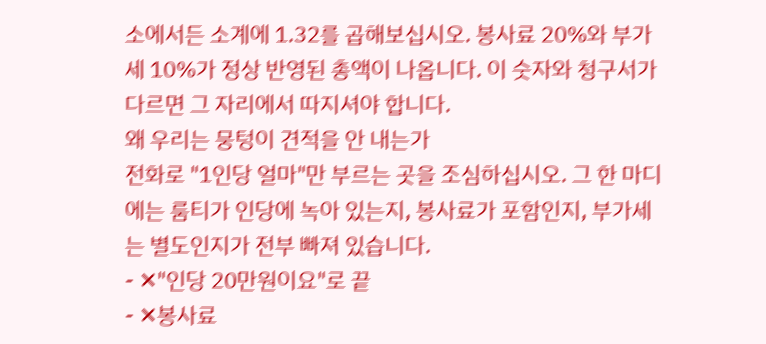소에서든 소계에 1.32를 곱해보십시오. 봉사료 20%와 부가세 10%가 정상 반영된 총액이 나옵니다. 이 숫자와 청구서가 다르면 그 자리에서 따지셔야 합니다.
왜 우리는 뭉텅이 견적을 안 내는가
전화로 "1인당 얼마"만 부르는 곳을 조심하십시오. 그 한 마디에는 룸티가 인당에 녹아 있는지, 봉사료가 포함인지, 부가세는 별도인지가 전부 빠져 있습니다.
- ✕"인당 20만원이요"로 끝
- ✕봉사료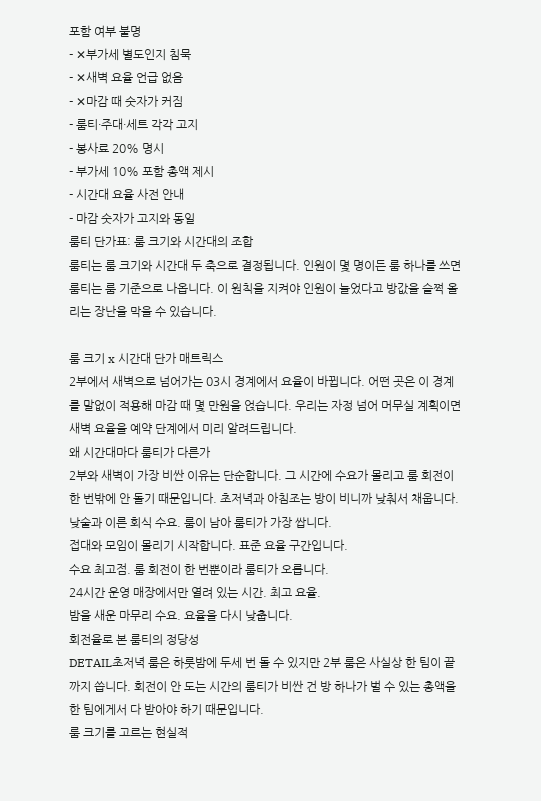포함 여부 불명
- ✕부가세 별도인지 침묵
- ✕새벽 요율 언급 없음
- ✕마감 때 숫자가 커짐
- 룸티·주대·세트 각각 고지
- 봉사료 20% 명시
- 부가세 10% 포함 총액 제시
- 시간대 요율 사전 안내
- 마감 숫자가 고지와 동일
룸티 단가표: 룸 크기와 시간대의 조합
룸티는 룸 크기와 시간대 두 축으로 결정됩니다. 인원이 몇 명이든 룸 하나를 쓰면 룸티는 룸 기준으로 나옵니다. 이 원칙을 지켜야 인원이 늘었다고 방값을 슬쩍 올리는 장난을 막을 수 있습니다.

룸 크기 x 시간대 단가 매트릭스
2부에서 새벽으로 넘어가는 03시 경계에서 요율이 바뀝니다. 어떤 곳은 이 경계를 말없이 적용해 마감 때 몇 만원을 얹습니다. 우리는 자정 넘어 머무실 계획이면 새벽 요율을 예약 단계에서 미리 알려드립니다.
왜 시간대마다 룸티가 다른가
2부와 새벽이 가장 비싼 이유는 단순합니다. 그 시간에 수요가 몰리고 룸 회전이 한 번밖에 안 돌기 때문입니다. 초저녁과 아침조는 방이 비니까 낮춰서 채웁니다.
낮술과 이른 회식 수요. 룸이 남아 룸티가 가장 쌉니다.
접대와 모임이 몰리기 시작합니다. 표준 요율 구간입니다.
수요 최고점. 룸 회전이 한 번뿐이라 룸티가 오릅니다.
24시간 운영 매장에서만 열려 있는 시간. 최고 요율.
밤을 새운 마무리 수요. 요율을 다시 낮춥니다.
회전율로 본 룸티의 정당성
DETAIL초저녁 룸은 하룻밤에 두세 번 돌 수 있지만 2부 룸은 사실상 한 팀이 끝까지 씁니다. 회전이 안 도는 시간의 룸티가 비싼 건 방 하나가 벌 수 있는 총액을 한 팀에게서 다 받아야 하기 때문입니다.
룸 크기를 고르는 현실적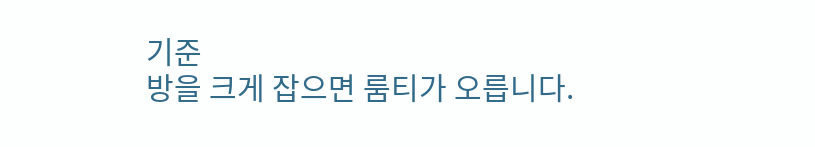기준
방을 크게 잡으면 룸티가 오릅니다.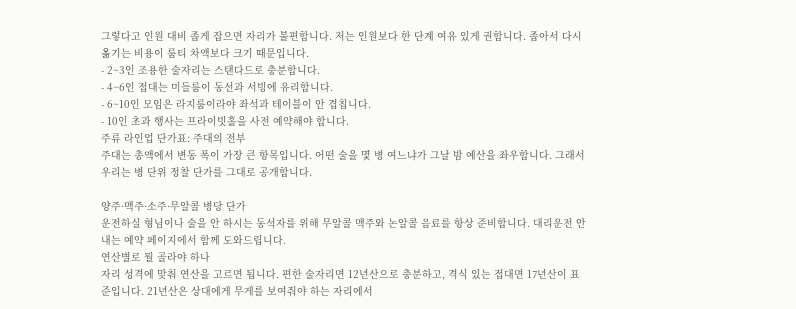그렇다고 인원 대비 좁게 잡으면 자리가 불편합니다. 저는 인원보다 한 단계 여유 있게 권합니다. 좁아서 다시 옮기는 비용이 룸티 차액보다 크기 때문입니다.
- 2~3인 조용한 술자리는 스탠다드로 충분합니다.
- 4~6인 접대는 미들룸이 동선과 서빙에 유리합니다.
- 6~10인 모임은 라지룸이라야 좌석과 테이블이 안 겹칩니다.
- 10인 초과 행사는 프라이빗홀을 사전 예약해야 합니다.
주류 라인업 단가표: 주대의 전부
주대는 총액에서 변동 폭이 가장 큰 항목입니다. 어떤 술을 몇 병 여느냐가 그날 밤 예산을 좌우합니다. 그래서 우리는 병 단위 정찰 단가를 그대로 공개합니다.

양주·맥주·소주·무알콜 병당 단가
운전하실 형님이나 술을 안 하시는 동석자를 위해 무알콜 맥주와 논알콜 음료를 항상 준비합니다. 대리운전 안내는 예약 페이지에서 함께 도와드립니다.
연산별로 뭘 골라야 하나
자리 성격에 맞춰 연산을 고르면 됩니다. 편한 술자리면 12년산으로 충분하고, 격식 있는 접대면 17년산이 표준입니다. 21년산은 상대에게 무게를 보여줘야 하는 자리에서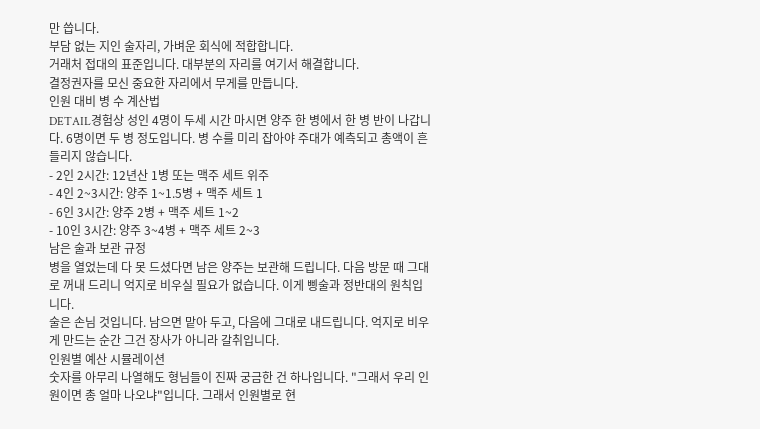만 씁니다.
부담 없는 지인 술자리, 가벼운 회식에 적합합니다.
거래처 접대의 표준입니다. 대부분의 자리를 여기서 해결합니다.
결정권자를 모신 중요한 자리에서 무게를 만듭니다.
인원 대비 병 수 계산법
DETAIL경험상 성인 4명이 두세 시간 마시면 양주 한 병에서 한 병 반이 나갑니다. 6명이면 두 병 정도입니다. 병 수를 미리 잡아야 주대가 예측되고 총액이 흔들리지 않습니다.
- 2인 2시간: 12년산 1병 또는 맥주 세트 위주
- 4인 2~3시간: 양주 1~1.5병 + 맥주 세트 1
- 6인 3시간: 양주 2병 + 맥주 세트 1~2
- 10인 3시간: 양주 3~4병 + 맥주 세트 2~3
남은 술과 보관 규정
병을 열었는데 다 못 드셨다면 남은 양주는 보관해 드립니다. 다음 방문 때 그대로 꺼내 드리니 억지로 비우실 필요가 없습니다. 이게 삥술과 정반대의 원칙입니다.
술은 손님 것입니다. 남으면 맡아 두고, 다음에 그대로 내드립니다. 억지로 비우게 만드는 순간 그건 장사가 아니라 갈취입니다.
인원별 예산 시뮬레이션
숫자를 아무리 나열해도 형님들이 진짜 궁금한 건 하나입니다. "그래서 우리 인원이면 총 얼마 나오냐"입니다. 그래서 인원별로 현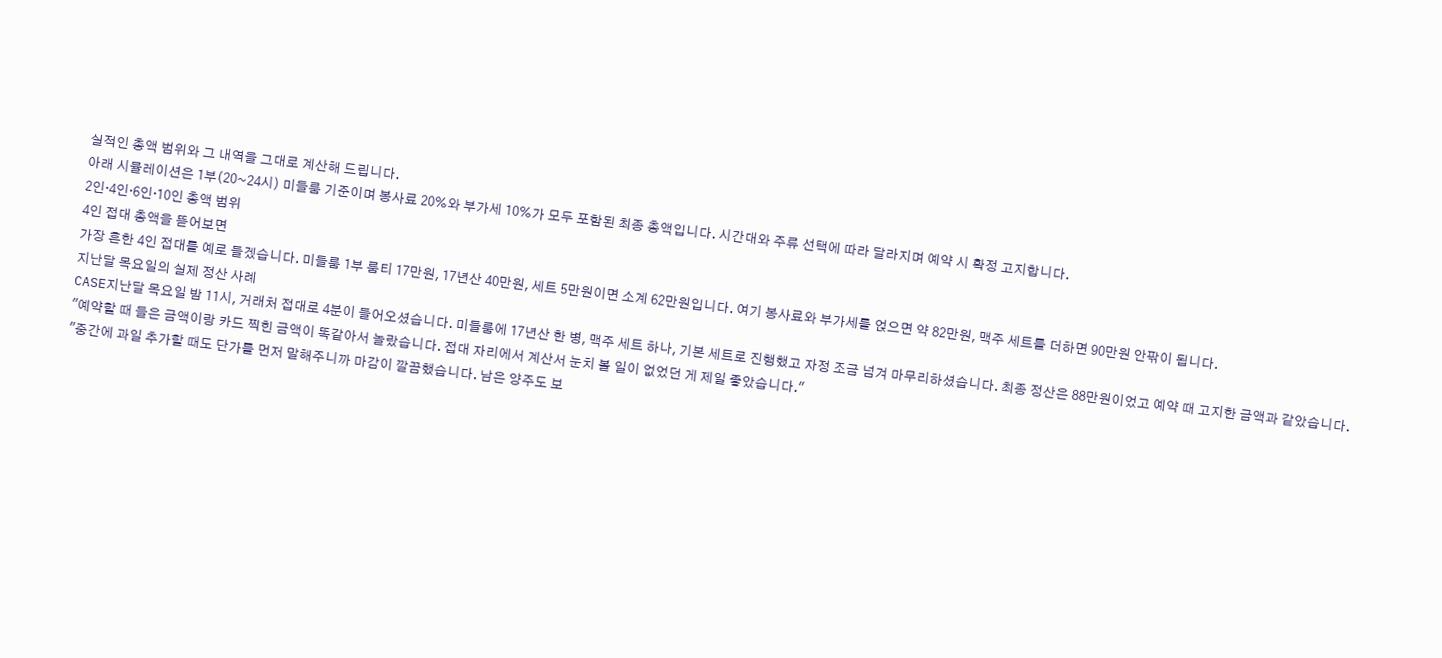실적인 총액 범위와 그 내역을 그대로 계산해 드립니다.
아래 시뮬레이션은 1부(20~24시) 미들룸 기준이며 봉사료 20%와 부가세 10%가 모두 포함된 최종 총액입니다. 시간대와 주류 선택에 따라 달라지며 예약 시 확정 고지합니다.
2인·4인·6인·10인 총액 범위
4인 접대 총액을 뜯어보면
가장 흔한 4인 접대를 예로 들겠습니다. 미들룸 1부 룸티 17만원, 17년산 40만원, 세트 5만원이면 소계 62만원입니다. 여기 봉사료와 부가세를 얹으면 약 82만원, 맥주 세트를 더하면 90만원 안팎이 됩니다.
지난달 목요일의 실제 정산 사례
CASE지난달 목요일 밤 11시, 거래처 접대로 4분이 들어오셨습니다. 미들룸에 17년산 한 병, 맥주 세트 하나, 기본 세트로 진행했고 자정 조금 넘겨 마무리하셨습니다. 최종 정산은 88만원이었고 예약 때 고지한 금액과 같았습니다.
"예약할 때 들은 금액이랑 카드 찍힌 금액이 똑같아서 놀랐습니다. 접대 자리에서 계산서 눈치 볼 일이 없었던 게 제일 좋았습니다."
"중간에 과일 추가할 때도 단가를 먼저 말해주니까 마감이 깔끔했습니다. 남은 양주도 보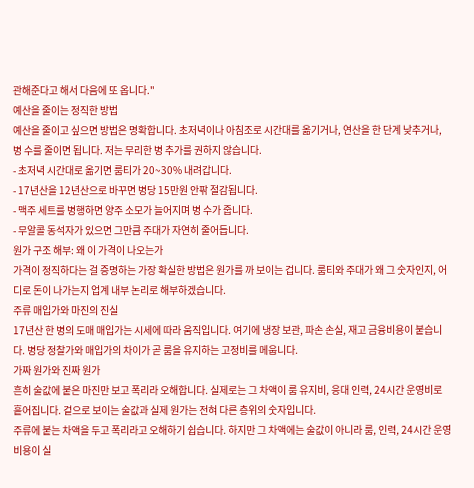관해준다고 해서 다음에 또 옵니다."
예산을 줄이는 정직한 방법
예산을 줄이고 싶으면 방법은 명확합니다. 초저녁이나 아침조로 시간대를 옮기거나, 연산을 한 단계 낮추거나, 병 수를 줄이면 됩니다. 저는 무리한 병 추가를 권하지 않습니다.
- 초저녁 시간대로 옮기면 룸티가 20~30% 내려갑니다.
- 17년산을 12년산으로 바꾸면 병당 15만원 안팎 절감됩니다.
- 맥주 세트를 병행하면 양주 소모가 늘어지며 병 수가 줍니다.
- 무알콜 동석자가 있으면 그만큼 주대가 자연히 줄어듭니다.
원가 구조 해부: 왜 이 가격이 나오는가
가격이 정직하다는 걸 증명하는 가장 확실한 방법은 원가를 까 보이는 겁니다. 룸티와 주대가 왜 그 숫자인지, 어디로 돈이 나가는지 업계 내부 논리로 해부하겠습니다.
주류 매입가와 마진의 진실
17년산 한 병의 도매 매입가는 시세에 따라 움직입니다. 여기에 냉장 보관, 파손 손실, 재고 금융비용이 붙습니다. 병당 정찰가와 매입가의 차이가 곧 룸을 유지하는 고정비를 메웁니다.
가짜 원가와 진짜 원가
흔히 술값에 붙은 마진만 보고 폭리라 오해합니다. 실제로는 그 차액이 룸 유지비, 응대 인력, 24시간 운영비로 흩어집니다. 겉으로 보이는 술값과 실제 원가는 전혀 다른 층위의 숫자입니다.
주류에 붙는 차액을 두고 폭리라고 오해하기 쉽습니다. 하지만 그 차액에는 술값이 아니라 룸, 인력, 24시간 운영 비용이 실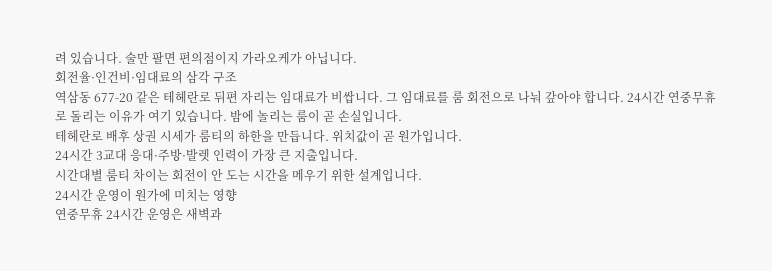려 있습니다. 술만 팔면 편의점이지 가라오케가 아닙니다.
회전율·인건비·임대료의 삼각 구조
역삼동 677-20 같은 테헤란로 뒤편 자리는 임대료가 비쌉니다. 그 임대료를 룸 회전으로 나눠 갚아야 합니다. 24시간 연중무휴로 돌리는 이유가 여기 있습니다. 밤에 놀리는 룸이 곧 손실입니다.
테헤란로 배후 상권 시세가 룸티의 하한을 만듭니다. 위치값이 곧 원가입니다.
24시간 3교대 응대·주방·발렛 인력이 가장 큰 지출입니다.
시간대별 룸티 차이는 회전이 안 도는 시간을 메우기 위한 설계입니다.
24시간 운영이 원가에 미치는 영향
연중무휴 24시간 운영은 새벽과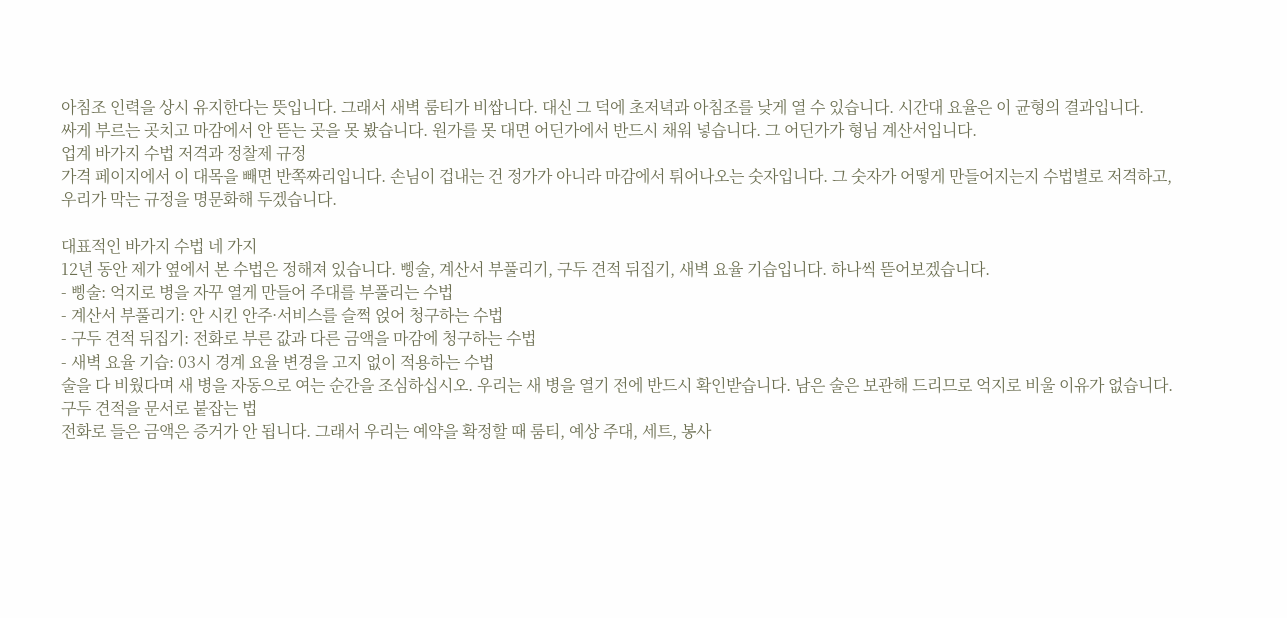아침조 인력을 상시 유지한다는 뜻입니다. 그래서 새벽 룸티가 비쌉니다. 대신 그 덕에 초저녁과 아침조를 낮게 열 수 있습니다. 시간대 요율은 이 균형의 결과입니다.
싸게 부르는 곳치고 마감에서 안 뜯는 곳을 못 봤습니다. 원가를 못 대면 어딘가에서 반드시 채워 넣습니다. 그 어딘가가 형님 계산서입니다.
업계 바가지 수법 저격과 정찰제 규정
가격 페이지에서 이 대목을 빼면 반쪽짜리입니다. 손님이 겁내는 건 정가가 아니라 마감에서 튀어나오는 숫자입니다. 그 숫자가 어떻게 만들어지는지 수법별로 저격하고, 우리가 막는 규정을 명문화해 두겠습니다.

대표적인 바가지 수법 네 가지
12년 동안 제가 옆에서 본 수법은 정해져 있습니다. 삥술, 계산서 부풀리기, 구두 견적 뒤집기, 새벽 요율 기습입니다. 하나씩 뜯어보겠습니다.
- 삥술: 억지로 병을 자꾸 열게 만들어 주대를 부풀리는 수법
- 계산서 부풀리기: 안 시킨 안주·서비스를 슬쩍 얹어 청구하는 수법
- 구두 견적 뒤집기: 전화로 부른 값과 다른 금액을 마감에 청구하는 수법
- 새벽 요율 기습: 03시 경계 요율 변경을 고지 없이 적용하는 수법
술을 다 비웠다며 새 병을 자동으로 여는 순간을 조심하십시오. 우리는 새 병을 열기 전에 반드시 확인받습니다. 남은 술은 보관해 드리므로 억지로 비울 이유가 없습니다.
구두 견적을 문서로 붙잡는 법
전화로 들은 금액은 증거가 안 됩니다. 그래서 우리는 예약을 확정할 때 룸티, 예상 주대, 세트, 봉사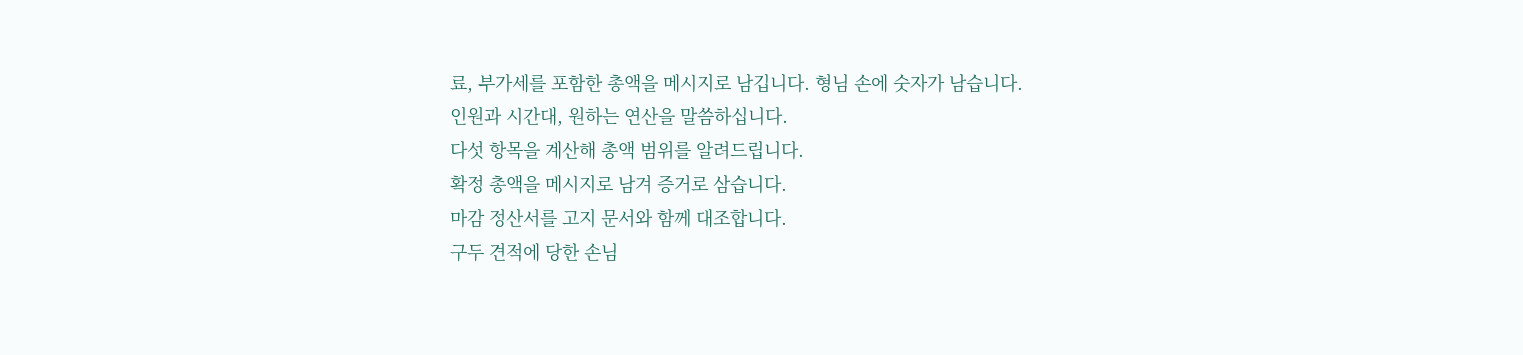료, 부가세를 포함한 총액을 메시지로 남깁니다. 형님 손에 숫자가 남습니다.
인원과 시간대, 원하는 연산을 말씀하십니다.
다섯 항목을 계산해 총액 범위를 알려드립니다.
확정 총액을 메시지로 남겨 증거로 삼습니다.
마감 정산서를 고지 문서와 함께 대조합니다.
구두 견적에 당한 손님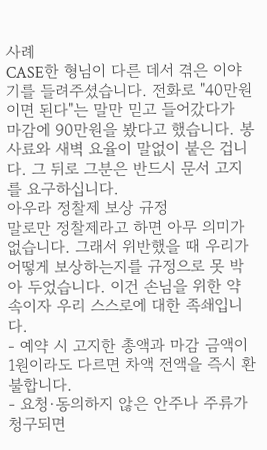사례
CASE한 형님이 다른 데서 겪은 이야기를 들려주셨습니다. 전화로 "40만원이면 된다"는 말만 믿고 들어갔다가 마감에 90만원을 봤다고 했습니다. 봉사료와 새벽 요율이 말없이 붙은 겁니다. 그 뒤로 그분은 반드시 문서 고지를 요구하십니다.
아우라 정찰제 보상 규정
말로만 정찰제라고 하면 아무 의미가 없습니다. 그래서 위반했을 때 우리가 어떻게 보상하는지를 규정으로 못 박아 두었습니다. 이건 손님을 위한 약속이자 우리 스스로에 대한 족쇄입니다.
- 예약 시 고지한 총액과 마감 금액이 1원이라도 다르면 차액 전액을 즉시 환불합니다.
- 요청·동의하지 않은 안주나 주류가 청구되면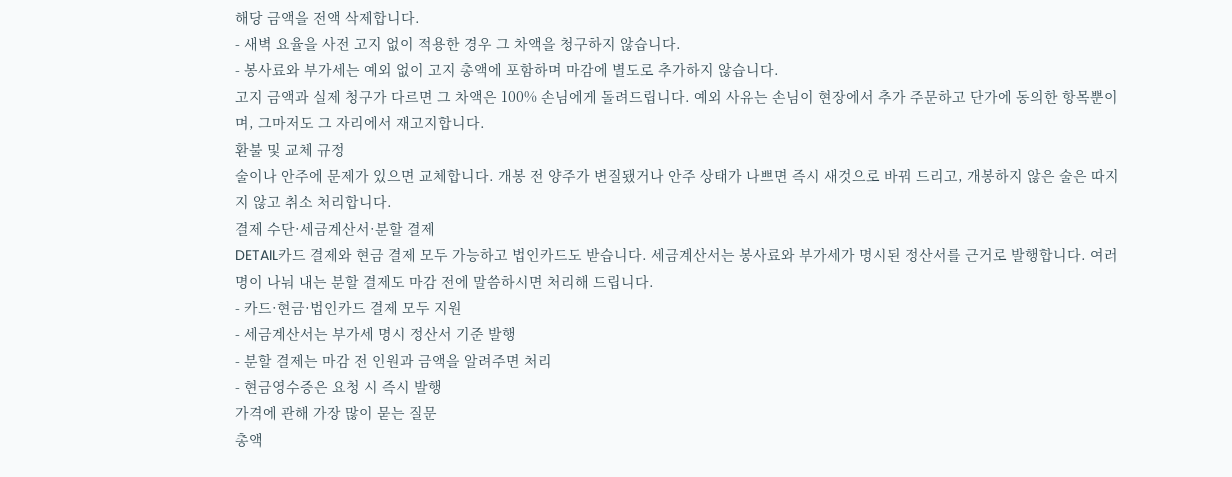해당 금액을 전액 삭제합니다.
- 새벽 요율을 사전 고지 없이 적용한 경우 그 차액을 청구하지 않습니다.
- 봉사료와 부가세는 예외 없이 고지 총액에 포함하며 마감에 별도로 추가하지 않습니다.
고지 금액과 실제 청구가 다르면 그 차액은 100% 손님에게 돌려드립니다. 예외 사유는 손님이 현장에서 추가 주문하고 단가에 동의한 항목뿐이며, 그마저도 그 자리에서 재고지합니다.
환불 및 교체 규정
술이나 안주에 문제가 있으면 교체합니다. 개봉 전 양주가 변질됐거나 안주 상태가 나쁘면 즉시 새것으로 바꿔 드리고, 개봉하지 않은 술은 따지지 않고 취소 처리합니다.
결제 수단·세금계산서·분할 결제
DETAIL카드 결제와 현금 결제 모두 가능하고 법인카드도 받습니다. 세금계산서는 봉사료와 부가세가 명시된 정산서를 근거로 발행합니다. 여러 명이 나눠 내는 분할 결제도 마감 전에 말씀하시면 처리해 드립니다.
- 카드·현금·법인카드 결제 모두 지원
- 세금계산서는 부가세 명시 정산서 기준 발행
- 분할 결제는 마감 전 인원과 금액을 알려주면 처리
- 현금영수증은 요청 시 즉시 발행
가격에 관해 가장 많이 묻는 질문
총액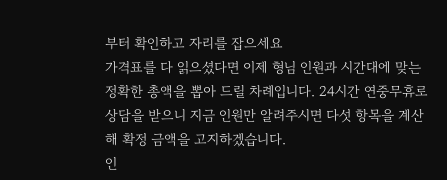부터 확인하고 자리를 잡으세요
가격표를 다 읽으셨다면 이제 형님 인원과 시간대에 맞는 정확한 총액을 뽑아 드릴 차례입니다. 24시간 연중무휴로 상담을 받으니 지금 인원만 알려주시면 다섯 항목을 계산해 확정 금액을 고지하겠습니다.
인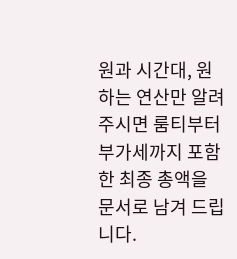원과 시간대, 원하는 연산만 알려주시면 룸티부터 부가세까지 포함한 최종 총액을 문서로 남겨 드립니다.